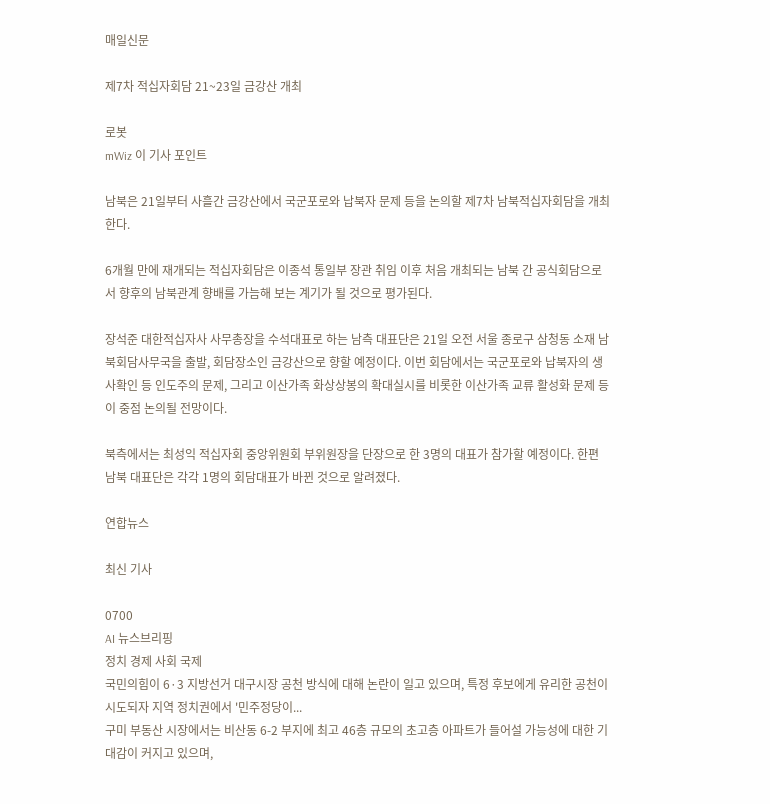매일신문

제7차 적십자회담 21~23일 금강산 개최

로봇
mWiz 이 기사 포인트

남북은 21일부터 사흘간 금강산에서 국군포로와 납북자 문제 등을 논의할 제7차 남북적십자회담을 개최한다.

6개월 만에 재개되는 적십자회담은 이종석 통일부 장관 취임 이후 처음 개최되는 남북 간 공식회담으로서 향후의 남북관계 향배를 가늠해 보는 계기가 될 것으로 평가된다.

장석준 대한적십자사 사무총장을 수석대표로 하는 남측 대표단은 21일 오전 서울 종로구 삼청동 소재 남북회담사무국을 출발, 회담장소인 금강산으로 향할 예정이다. 이번 회담에서는 국군포로와 납북자의 생사확인 등 인도주의 문제, 그리고 이산가족 화상상봉의 확대실시를 비롯한 이산가족 교류 활성화 문제 등이 중점 논의될 전망이다.

북측에서는 최성익 적십자회 중앙위원회 부위원장을 단장으로 한 3명의 대표가 참가할 예정이다. 한편 남북 대표단은 각각 1명의 회담대표가 바뀐 것으로 알려졌다.

연합뉴스

최신 기사

0700
AI 뉴스브리핑
정치 경제 사회 국제
국민의힘이 6·3 지방선거 대구시장 공천 방식에 대해 논란이 일고 있으며, 특정 후보에게 유리한 공천이 시도되자 지역 정치권에서 '민주정당이...
구미 부동산 시장에서는 비산동 6-2 부지에 최고 46층 규모의 초고층 아파트가 들어설 가능성에 대한 기대감이 커지고 있으며,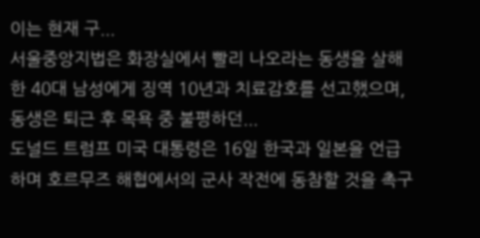이는 현재 구...
서울중앙지법은 화장실에서 빨리 나오라는 동생을 살해한 40대 남성에게 징역 10년과 치료감호를 선고했으며, 동생은 퇴근 후 목욕 중 불평하던...
도널드 트럼프 미국 대통령은 16일 한국과 일본을 언급하며 호르무즈 해협에서의 군사 작전에 동참할 것을 촉구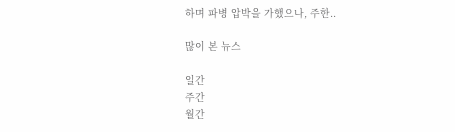하며 파병 압박을 가했으나, 주한..

많이 본 뉴스

일간
주간
월간